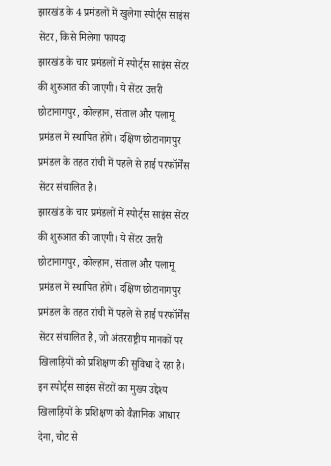झारखंड के 4 प्रमंडलों में खुलेगा स्पोर्ट्स साइंस सेंटर, किसे मिलेगा फायदा
झारखंड के चार प्रमंडलों में स्पोर्ट्स साइंस सेंटर की शुरुआत की जाएगी। ये सेंटर उत्तरी छोटानागपुर, कोल्हान, संताल और पलामू प्रमंडल में स्थापित होंगे। दक्षिण छोटानागपुर प्रमंडल के तहत रांची में पहले से हाई परफॉर्मेंस सेंटर संचालित है।
झारखंड के चार प्रमंडलों में स्पोर्ट्स साइंस सेंटर की शुरुआत की जाएगी। ये सेंटर उत्तरी छोटानागपुर, कोल्हान, संताल और पलामू प्रमंडल में स्थापित होंगे। दक्षिण छोटानागपुर प्रमंडल के तहत रांची में पहले से हाई परफॉर्मेंस सेंटर संचालित है, जो अंतरराष्ट्रीय मानकों पर खिलाड़ियों को प्रशिक्षण की सुविधा दे रहा है। इन स्पोर्ट्स साइंस सेंटरों का मुख्य उद्देश्य खिलाड़ियों के प्रशिक्षण को वैज्ञानिक आधार देना, चोट से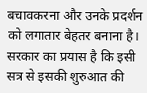बचावकरना और उनके प्रदर्शन को लगातार बेहतर बनाना है। सरकार का प्रयास है कि इसी सत्र से इसकी शुरुआत की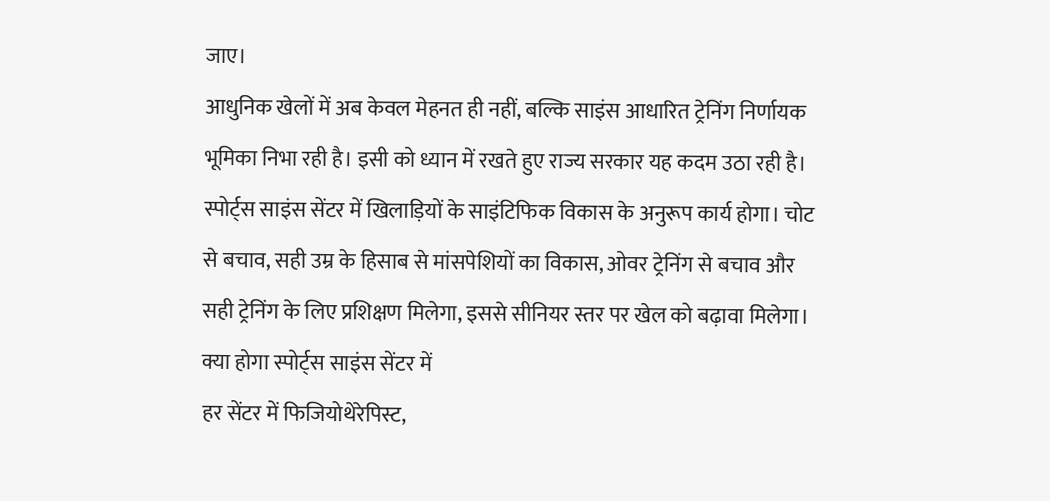जाए।
आधुनिक खेलों में अब केवल मेहनत ही नहीं, बल्कि साइंस आधारित ट्रेनिंग निर्णायक भूमिका निभा रही है। इसी को ध्यान में रखते हुए राज्य सरकार यह कदम उठा रही है। स्पोर्ट्स साइंस सेंटर में खिलाड़ियों के साइंटिफिक विकास के अनुरूप कार्य होगा। चोट से बचाव, सही उम्र के हिसाब से मांसपेशियों का विकास, ओवर ट्रेनिंग से बचाव और सही ट्रेनिंग के लिए प्रशिक्षण मिलेगा, इससे सीनियर स्तर पर खेल को बढ़ावा मिलेगा।
क्या होगा स्पोर्ट्स साइंस सेंटर में
हर सेंटर में फिजियोथेरेपिस्ट,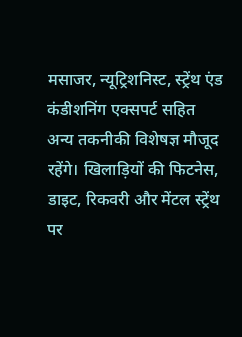मसाजर, न्यूट्रिशनिस्ट, स्ट्रेंथ एंड कंडीशनिंग एक्सपर्ट सहित अन्य तकनीकी विशेषज्ञ मौजूद रहेंगे। खिलाड़ियों की फिटनेस, डाइट, रिकवरी और मेंटल स्ट्रेंथ पर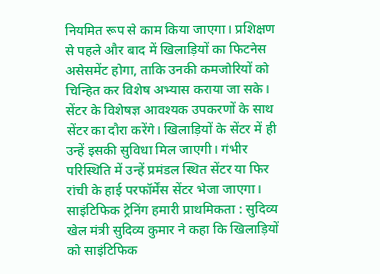नियमित रूप से काम किया जाएगा। प्रशिक्षण से पहले और बाद में खिलाड़ियों का फिटनेस असेसमेंट होगा, ताकि उनकी कमजोरियों को चिन्हित कर विशेष अभ्यास कराया जा सके। सेंटर के विशेषज्ञ आवश्यक उपकरणों के साथ सेंटर का दौरा करेंगे। खिलाड़ियों के सेंटर में ही उन्हें इसकी सुविधा मिल जाएगी। गंभीर परिस्थिति में उन्हें प्रमंडल स्थित सेंटर या फिर रांची के हाई परफॉर्मेंस सेंटर भेजा जाएगा।
साइंटिफिक ट्रेनिंग हमारी प्राथमिकता : सुदिव्य
खेल मंत्री सुदिव्य कुमार ने कहा कि खिलाड़ियों को साइंटिफिक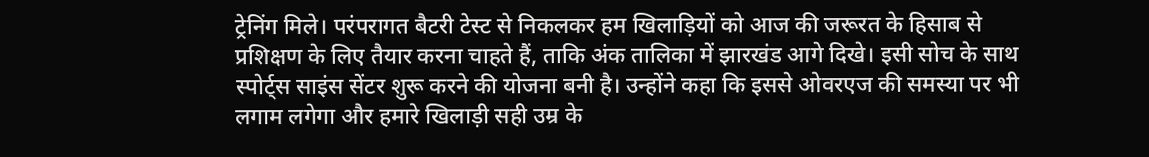ट्रेनिंग मिले। परंपरागत बैटरी टेस्ट से निकलकर हम खिलाड़ियों को आज की जरूरत के हिसाब से प्रशिक्षण के लिए तैयार करना चाहते हैं, ताकि अंक तालिका में झारखंड आगे दिखे। इसी सोच के साथ स्पोर्ट्स साइंस सेंटर शुरू करने की योजना बनी है। उन्होंने कहा कि इससे ओवरएज की समस्या पर भी लगाम लगेगा और हमारे खिलाड़ी सही उम्र के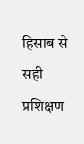हिसाब से सही प्रशिक्षण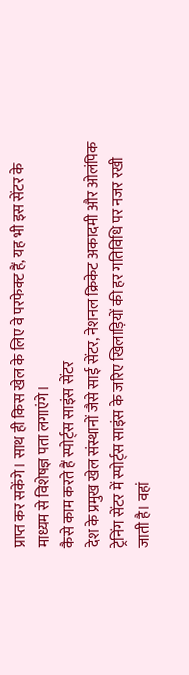प्राप्त कर सकेंगे। साथ ही किस खेल के लिए वे परफेक्ट हैं, यह भी इस सेंटर के माध्यम से विशेषज्ञ पता लगाएंगे।
कैसे काम करते हैं स्पोर्ट्स साइंस सेंटर
देश के प्रमुख खेल संस्थानों जैसे साई सेंटर, नेशनल क्रिकेट अकादमी और ओलंपिक ट्रेनिंग सेंटर में स्पोर्ट्स साइंस के जरिए खिलाड़ियों की हर गतिविधि पर नजर रखी जाती है। वहां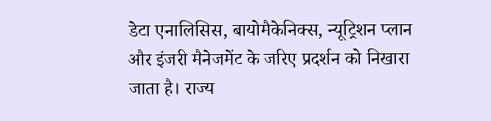डेटा एनालिसिस, बायोमैकेनिक्स, न्यूट्रिशन प्लान और इंजरी मैनेजमेंट के जरिए प्रदर्शन को निखारा जाता है। राज्य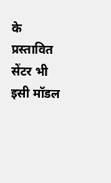के प्रस्तावित सेंटर भी इसी मॉडल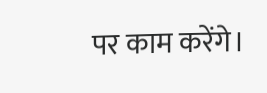पर काम करेंगे।